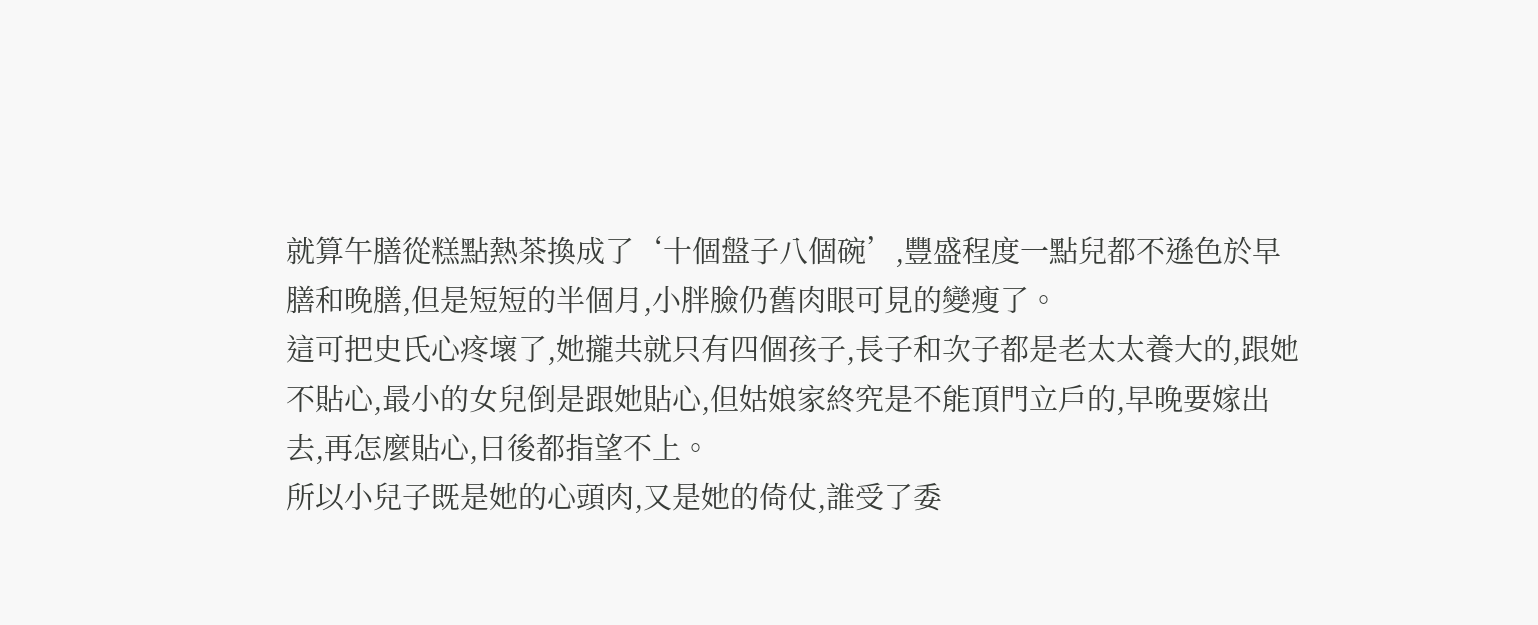就算午膳從糕點熱茶換成了‘十個盤子八個碗’,豐盛程度一點兒都不遜色於早膳和晚膳,但是短短的半個月,小胖臉仍舊肉眼可見的變瘦了。
這可把史氏心疼壞了,她攏共就只有四個孩子,長子和次子都是老太太養大的,跟她不貼心,最小的女兒倒是跟她貼心,但姑娘家終究是不能頂門立戶的,早晚要嫁出去,再怎麼貼心,日後都指望不上。
所以小兒子既是她的心頭肉,又是她的倚仗,誰受了委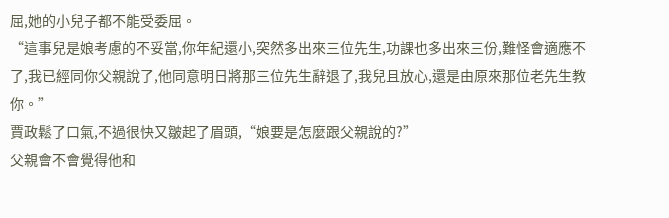屈,她的小兒子都不能受委屈。
“這事兒是娘考慮的不妥當,你年紀還小,突然多出來三位先生,功課也多出來三份,難怪會適應不了,我已經同你父親說了,他同意明日將那三位先生辭退了,我兒且放心,還是由原來那位老先生教你。”
賈政鬆了口氣,不過很快又皺起了眉頭,“娘要是怎麼跟父親說的?”
父親會不會覺得他和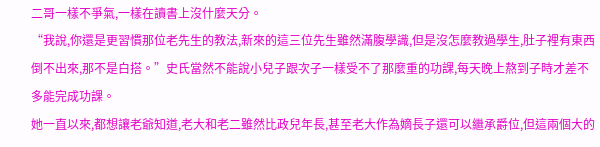二哥一樣不爭氣,一樣在讀書上沒什麼天分。
“我說,你還是更習慣那位老先生的教法,新來的這三位先生雖然滿腹學識,但是沒怎麼教過學生,肚子裡有東西倒不出來,那不是白搭。”史氏當然不能說小兒子跟次子一樣受不了那麼重的功課,每天晚上熬到子時才差不多能完成功課。
她一直以來,都想讓老爺知道,老大和老二雖然比政兒年長,甚至老大作為嫡長子還可以繼承爵位,但這兩個大的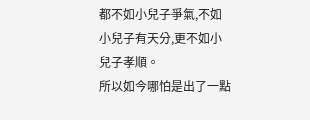都不如小兒子爭氣,不如小兒子有天分,更不如小兒子孝順。
所以如今哪怕是出了一點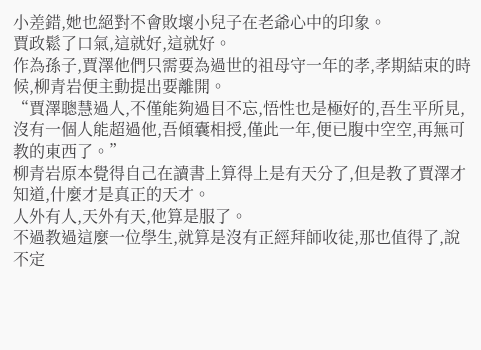小差錯,她也絕對不會敗壞小兒子在老爺心中的印象。
賈政鬆了口氣,這就好,這就好。
作為孫子,賈澤他們只需要為過世的祖母守一年的孝,孝期結束的時候,柳青岩便主動提出要離開。
“賈澤聰慧過人,不僅能夠過目不忘,悟性也是極好的,吾生平所見,沒有一個人能超過他,吾傾囊相授,僅此一年,便已腹中空空,再無可教的東西了。”
柳青岩原本覺得自己在讀書上算得上是有天分了,但是教了賈澤才知道,什麼才是真正的天才。
人外有人,天外有天,他算是服了。
不過教過這麼一位學生,就算是沒有正經拜師收徒,那也值得了,說不定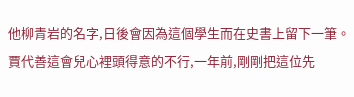他柳青岩的名字,日後會因為這個學生而在史書上留下一筆。
賈代善這會兒心裡頭得意的不行,一年前,剛剛把這位先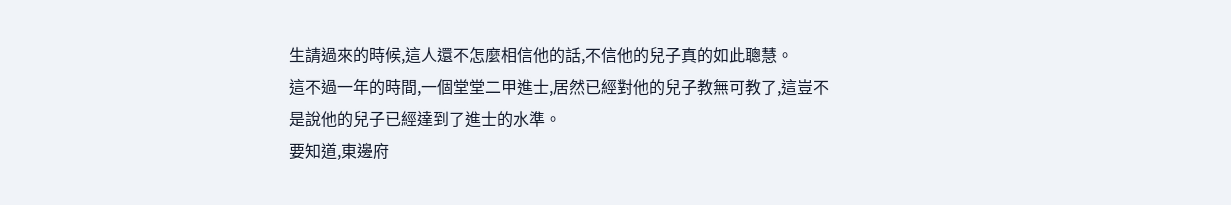生請過來的時候,這人還不怎麼相信他的話,不信他的兒子真的如此聰慧。
這不過一年的時間,一個堂堂二甲進士,居然已經對他的兒子教無可教了,這豈不是說他的兒子已經達到了進士的水準。
要知道,東邊府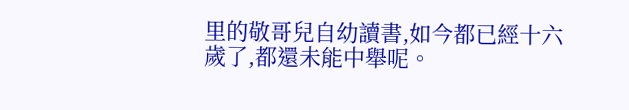里的敬哥兒自幼讀書,如今都已經十六歲了,都還未能中舉呢。